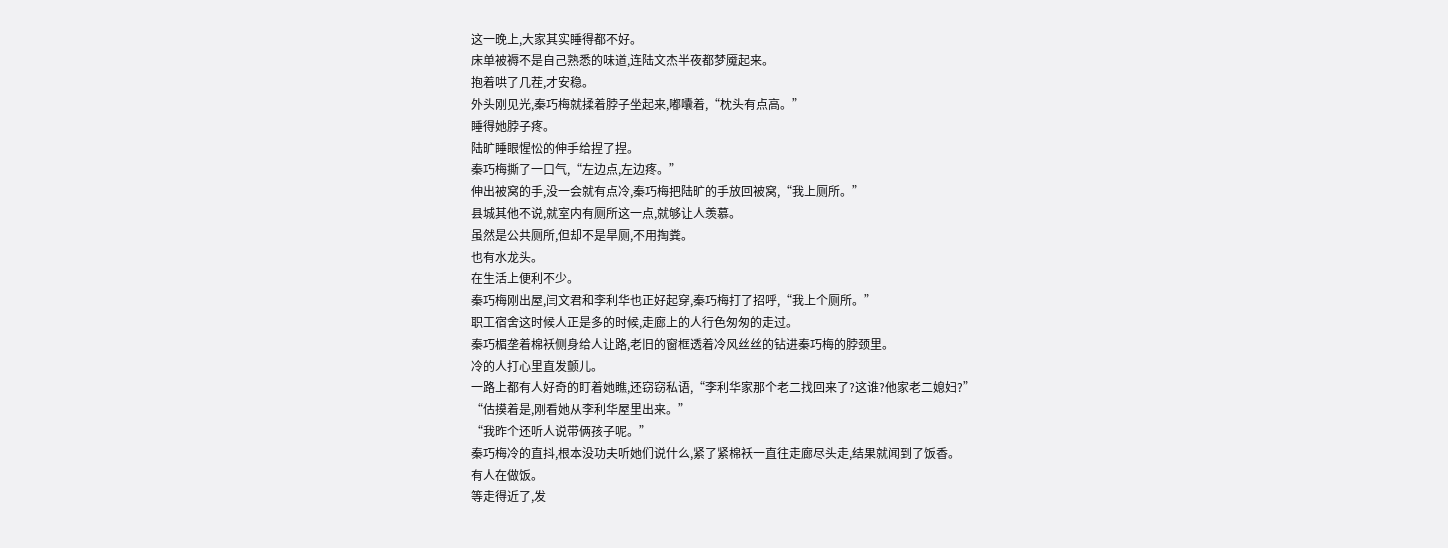这一晚上,大家其实睡得都不好。
床单被褥不是自己熟悉的味道,连陆文杰半夜都梦魇起来。
抱着哄了几茬,才安稳。
外头刚见光,秦巧梅就揉着脖子坐起来,嘟囔着,“枕头有点高。”
睡得她脖子疼。
陆旷睡眼惺忪的伸手给捏了捏。
秦巧梅撕了一口气,“左边点,左边疼。”
伸出被窝的手,没一会就有点冷,秦巧梅把陆旷的手放回被窝,“我上厕所。”
县城其他不说,就室内有厕所这一点,就够让人羡慕。
虽然是公共厕所,但却不是旱厕,不用掏粪。
也有水龙头。
在生活上便利不少。
秦巧梅刚出屋,闫文君和李利华也正好起穿,秦巧梅打了招呼,“我上个厕所。”
职工宿舍这时候人正是多的时候,走廊上的人行色匆匆的走过。
秦巧楣垄着棉袄侧身给人让路,老旧的窗框透着冷风丝丝的钻进秦巧梅的脖颈里。
冷的人打心里直发颤儿。
一路上都有人好奇的盯着她瞧,还窃窃私语,“李利华家那个老二找回来了?这谁?他家老二媳妇?”
“估摸着是,刚看她从李利华屋里出来。”
“我昨个还听人说带俩孩子呢。”
秦巧梅冷的直抖,根本没功夫听她们说什么,紧了紧棉袄一直往走廊尽头走,结果就闻到了饭香。
有人在做饭。
等走得近了,发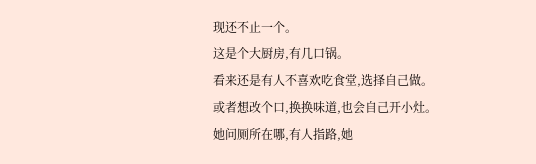现还不止一个。
这是个大厨房,有几口锅。
看来还是有人不喜欢吃食堂,选择自己做。
或者想改个口,换换味道,也会自己开小灶。
她问厕所在哪,有人指路,她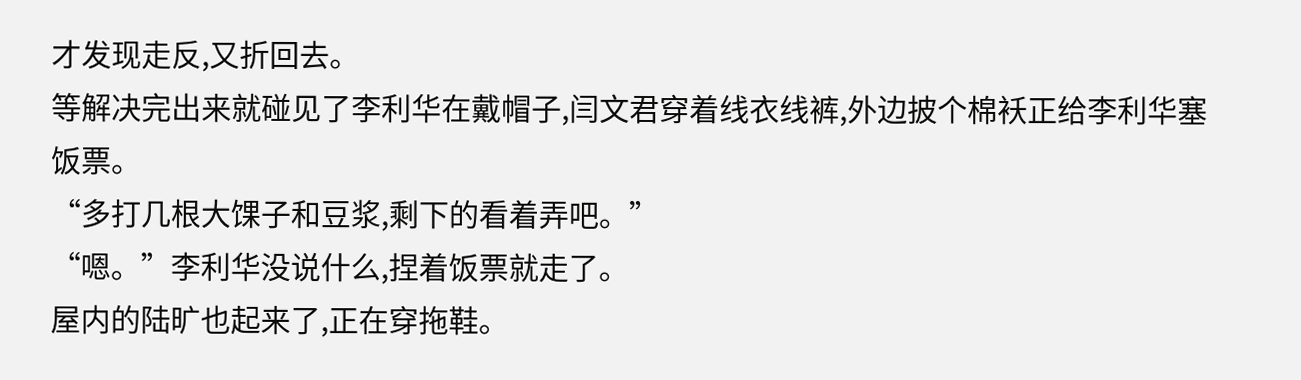才发现走反,又折回去。
等解决完出来就碰见了李利华在戴帽子,闫文君穿着线衣线裤,外边披个棉袄正给李利华塞饭票。
“多打几根大馃子和豆浆,剩下的看着弄吧。”
“嗯。”李利华没说什么,捏着饭票就走了。
屋内的陆旷也起来了,正在穿拖鞋。